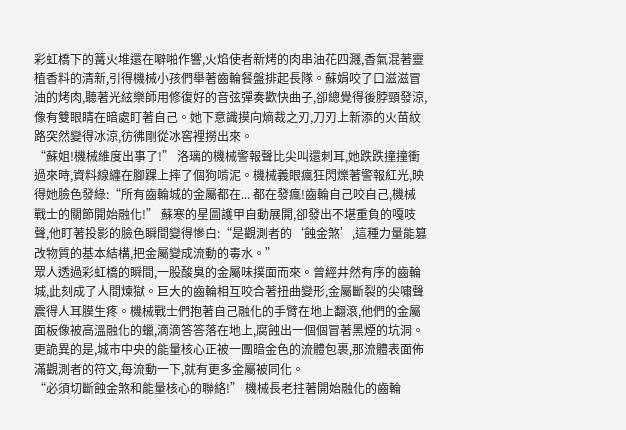彩虹橋下的篝火堆還在噼啪作響,火焰使者新烤的肉串油花四濺,香氣混著靈植香料的清新,引得機械小孩們舉著齒輪餐盤排起長隊。蘇娟咬了口滋滋冒油的烤肉,聽著光絃樂師用修復好的音弦彈奏歡快曲子,卻總覺得後脖頸發涼,像有雙眼睛在暗處盯著自己。她下意識摸向熵裁之刃,刀刃上新添的火苗紋路突然變得冰涼,彷彿剛從冰窖裡撈出來。
“蘇姐!機械維度出事了!” 洛璃的機械警報聲比尖叫還刺耳,她跌跌撞撞衝過來時,資料線纏在腳踝上摔了個狗啃泥。機械義眼瘋狂閃爍著警報紅光,映得她臉色發綠:“所有齒輪城的金屬都在... 都在發瘋!齒輪自己咬自己,機械戰士的關節開始融化!” 蘇寒的星圖護甲自動展開,卻發出不堪重負的嘎吱聲,他盯著投影的臉色瞬間變得慘白:“是觀測者的‘蝕金煞’,這種力量能篡改物質的基本結構,把金屬變成流動的毒水。”
眾人透過彩虹橋的瞬間,一股酸臭的金屬味撲面而來。曾經井然有序的齒輪城,此刻成了人間煉獄。巨大的齒輪相互咬合著扭曲變形,金屬斷裂的尖嘯聲震得人耳膜生疼。機械戰士們抱著自己融化的手臂在地上翻滾,他們的金屬面板像被高溫融化的蠟,滴滴答答落在地上,腐蝕出一個個冒著黑煙的坑洞。更詭異的是,城市中央的能量核心正被一團暗金色的流體包裹,那流體表面佈滿觀測者的符文,每流動一下,就有更多金屬被同化。
“必須切斷蝕金煞和能量核心的聯絡!” 機械長老拄著開始融化的齒輪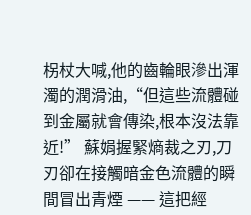柺杖大喊,他的齒輪眼滲出渾濁的潤滑油,“但這些流體碰到金屬就會傳染,根本沒法靠近!” 蘇娟握緊熵裁之刃,刀刃卻在接觸暗金色流體的瞬間冒出青煙 —— 這把經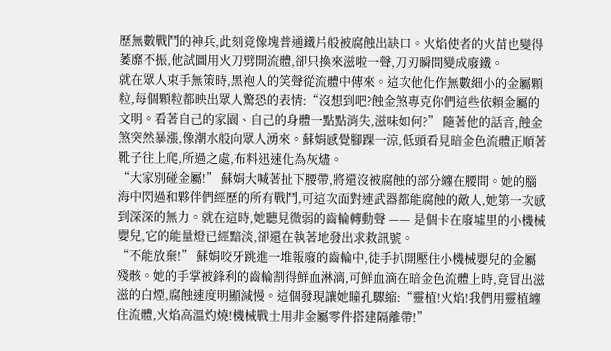歷無數戰鬥的神兵,此刻竟像塊普通鐵片般被腐蝕出缺口。火焰使者的火苗也變得萎靡不振,他試圖用火刀劈開流體,卻只換來滋啦一聲,刀刃瞬間變成廢鐵。
就在眾人束手無策時,黑袍人的笑聲從流體中傳來。這次他化作無數細小的金屬顆粒,每個顆粒都映出眾人驚恐的表情:“沒想到吧?蝕金煞專克你們這些依賴金屬的文明。看著自己的家園、自己的身體一點點消失,滋味如何?” 隨著他的話音,蝕金煞突然暴漲,像潮水般向眾人湧來。蘇娟感覺腳踝一涼,低頭看見暗金色流體正順著靴子往上爬,所過之處,布料迅速化為灰燼。
“大家別碰金屬!” 蘇娟大喊著扯下腰帶,將還沒被腐蝕的部分纏在腰間。她的腦海中閃過和夥伴們經歷的所有戰鬥,可這次面對連武器都能腐蝕的敵人,她第一次感到深深的無力。就在這時,她聽見微弱的齒輪轉動聲 —— 是個卡在廢墟里的小機械嬰兒,它的能量燈已經黯淡,卻還在執著地發出求救訊號。
“不能放棄!” 蘇娟咬牙跳進一堆報廢的齒輪中,徒手扒開壓住小機械嬰兒的金屬殘骸。她的手掌被鋒利的齒輪割得鮮血淋漓,可鮮血滴在暗金色流體上時,竟冒出滋滋的白煙,腐蝕速度明顯減慢。這個發現讓她瞳孔驟縮:“靈植!火焰!我們用靈植纏住流體,火焰高溫灼燒!機械戰士用非金屬零件搭建隔離帶!”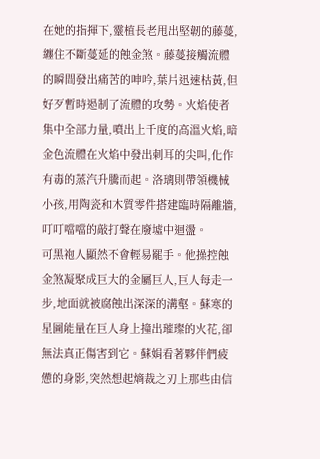在她的指揮下,靈植長老甩出堅韌的藤蔓,纏住不斷蔓延的蝕金煞。藤蔓接觸流體的瞬間發出痛苦的呻吟,葉片迅速枯黃,但好歹暫時遏制了流體的攻勢。火焰使者集中全部力量,噴出上千度的高溫火焰,暗金色流體在火焰中發出刺耳的尖叫,化作有毒的蒸汽升騰而起。洛璃則帶領機械小孩,用陶瓷和木質零件搭建臨時隔離牆,叮叮噹噹的敲打聲在廢墟中迴盪。
可黑袍人顯然不會輕易罷手。他操控蝕金煞凝聚成巨大的金屬巨人,巨人每走一步,地面就被腐蝕出深深的溝壑。蘇寒的星圖能量在巨人身上撞出璀璨的火花,卻無法真正傷害到它。蘇娟看著夥伴們疲憊的身影,突然想起熵裁之刃上那些由信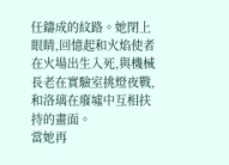任鑄成的紋路。她閉上眼睛,回憶起和火焰使者在火場出生入死,與機械長老在實驗室挑燈夜戰,和洛璃在廢墟中互相扶持的畫面。
當她再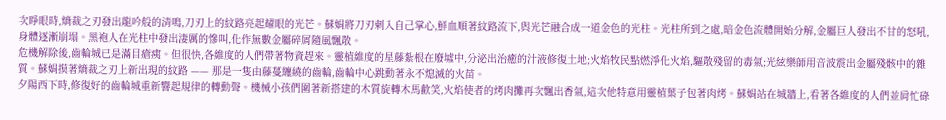次睜眼時,熵裁之刃發出龍吟般的清鳴,刀刃上的紋路亮起耀眼的光芒。蘇娟將刀刃刺入自己掌心,鮮血順著紋路流下,與光芒融合成一道金色的光柱。光柱所到之處,暗金色流體開始分解,金屬巨人發出不甘的怒吼,身體逐漸崩塌。黑袍人在光柱中發出淒厲的慘叫,化作無數金屬碎屑隨風飄散。
危機解除後,齒輪城已是滿目瘡痍。但很快,各維度的人們帶著物資趕來。靈植維度的星藤紮根在廢墟中,分泌出治癒的汁液修復土地;火焰牧民點燃淨化火焰,驅散殘留的毒氣;光絃樂師用音波震出金屬殘骸中的雜質。蘇娟摸著熵裁之刃上新出現的紋路 —— 那是一隻由藤蔓纏繞的齒輪,齒輪中心跳動著永不熄滅的火苗。
夕陽西下時,修復好的齒輪城重新響起規律的轉動聲。機械小孩們圍著新搭建的木質旋轉木馬歡笑,火焰使者的烤肉攤再次飄出香氣,這次他特意用靈植葉子包著肉烤。蘇娟站在城牆上,看著各維度的人們並肩忙碌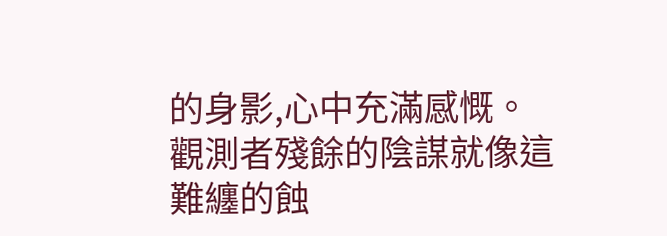的身影,心中充滿感慨。觀測者殘餘的陰謀就像這難纏的蝕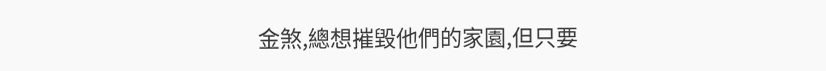金煞,總想摧毀他們的家園,但只要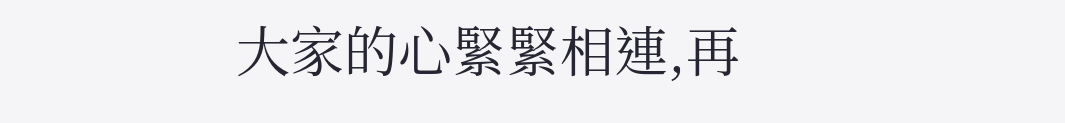大家的心緊緊相連,再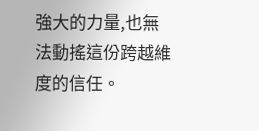強大的力量,也無法動搖這份跨越維度的信任。